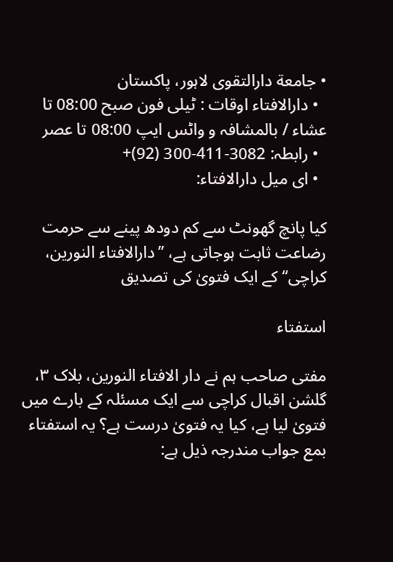• جامعة دارالتقوی لاہور، پاکستان
  • دارالافتاء اوقات : ٹیلی فون صبح 08:00 تا عشاء / بالمشافہ و واٹس ایپ 08:00 تا عصر
  • رابطہ: 3082-411-300 (92)+
  • ای میل دارالافتاء:

کیا پانچ گھونٹ سے کم دودھ پینے سے حرمت رضاعت ثابت ہوجاتی ہے، ’’دارالافتاء النورین، کراچی‘‘ کے ایک فتویٰ کی تصدیق

استفتاء

مفتی صاحب ہم نے دار الافتاء النورین، بلاک ۳، گلشن اقبال کراچی سے ایک مسئلہ کے بارے میں فتویٰ لیا ہے، کیا یہ فتویٰ درست ہے؟ یہ استفتاء بمع جواب مندرجہ ذیل ہے: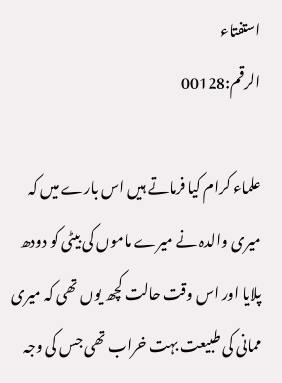استفتاء                                                                                                                                                                                                                                                                                                                                                                                          الرقم:00128

علماء کرام کیا فرماتے ہیں اس بارے میں کہ میری والدہ نے میرے ماموں کی بیٹی کو دودھ پلایا اور اس وقت حالت کچھ یوں تھی کہ میری ممانی کی طبیعت بہت خراب تھی جس کی وجہ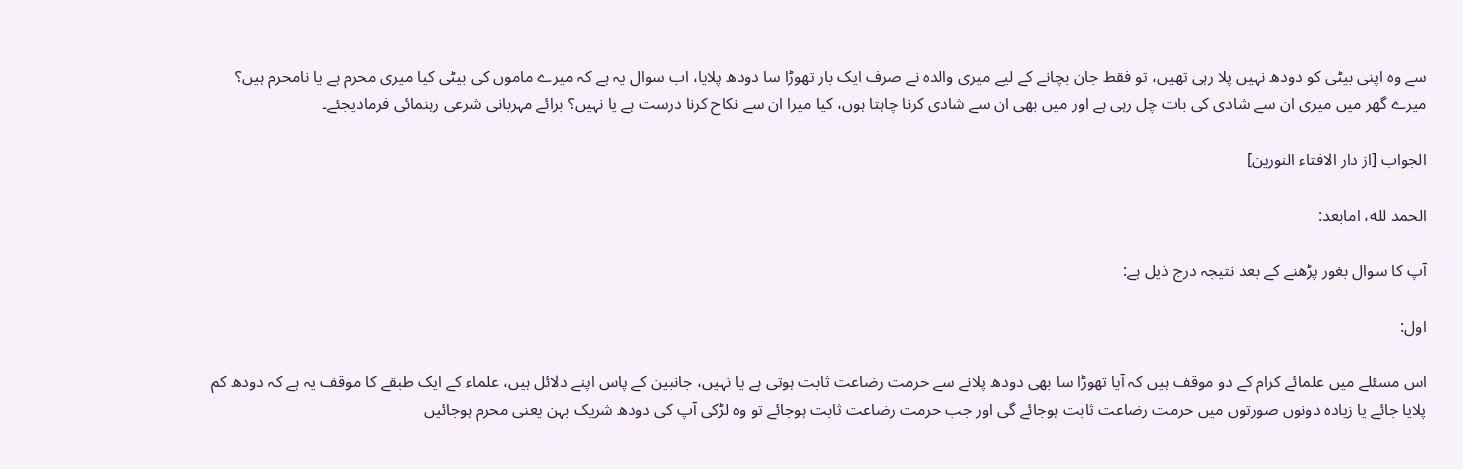سے وہ اپنی بیٹی کو دودھ نہیں پلا رہی تھیں، تو فقط جان بچانے کے لیے میری والدہ نے صرف ایک بار تھوڑا سا دودھ پلایا، اب سوال یہ ہے کہ میرے ماموں کی بیٹی کیا میری محرم ہے یا نامحرم ہیں؟ میرے گھر میں میری ان سے شادی کی بات چل رہی ہے اور میں بھی ان سے شادی کرنا چاہتا ہوں، کیا میرا ان سے نکاح کرنا درست ہے یا نہیں؟ برائے مہربانی شرعی رہنمائی فرمادیجئے۔

الجواب [از دار الافتاء النورین]

الحمد لله، امابعد:

آپ کا سوال بغور پڑھنے کے بعد نتیجہ درج ذیل ہے:

اول:

اس مسئلے میں علمائے کرام کے دو موقف ہیں کہ آیا تھوڑا سا بھی دودھ پلانے سے حرمت رضاعت ثابت ہوتی ہے یا نہیں، جانبین کے پاس اپنے دلائل ہیں، علماء کے ایک طبقے کا موقف یہ ہے کہ دودھ کم پلایا جائے یا زیادہ دونوں صورتوں میں حرمت رضاعت ثابت ہوجائے گی اور جب حرمت رضاعت ثابت ہوجائے تو وہ لڑکی آپ کی دودھ شریک بہن یعنی محرم ہوجائیں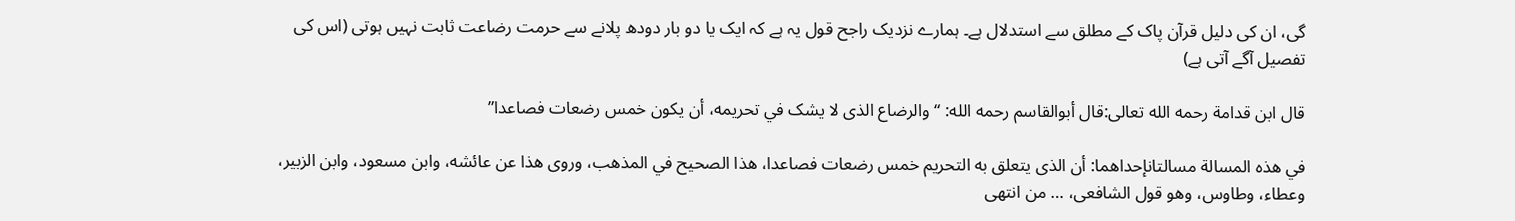گی، ان کی دلیل قرآن پاک کے مطلق سے استدلال ہے۔ ہمارے نزدیک راجح قول یہ ہے کہ ایک یا دو بار دودھ پلانے سے حرمت رضاعت ثابت نہیں ہوتی (اس کی تفصیل آگے آتی ہے)

قال ابن قدامة رحمه الله تعالی:قال أبوالقاسم رحمه الله: “والرضاع الذى لا يشک في تحريمه، أن يکون خمس رضعات فصاعدا”

في هذه المسالة مسالتانإحداهما: أن الذى يتعلق به التحريم خمس رضعات فصاعدا، هذا الصحيح في المذهب، وروى هذا عن عائشه، وابن مسعود، وابن الزبير، وعطاء، وطاوس، وهو قول الشافعى، … من انتهى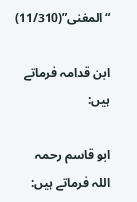“المغنى”(11/310)

ابن قدامہ فرماتے ہیں:

ابو قاسم رحمہ اللہ فرماتے ہیں: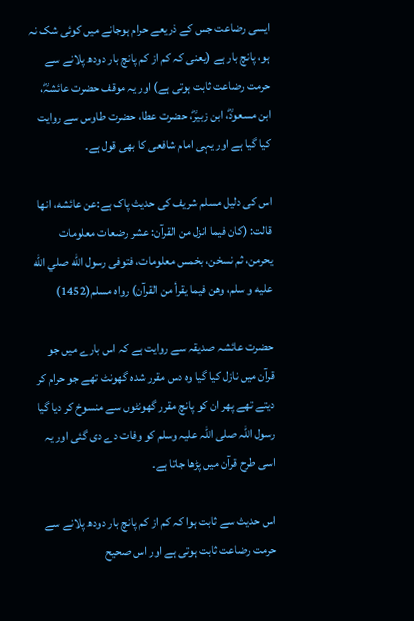ایسی رضاعت جس کے ذریعے حرام ہوجانے میں کوئی شک نہ ہو، پانچ بار ہے (یعنی کہ کم از کم پانچ بار دودھ پلانے سے حرمت رضاعت ثابت ہوتی ہے) اور یہ موقف حضرت عائشہؓ، ابن مسعودؓ، ابن زبیرؓ، حضرت عطا، حضرت طاوس سے روایت کیا گیا ہے اور یہی امام شافعی کا بھی قول ہے۔

اس کی دلیل مسلم شریف کی حدیث پاک ہے:عن عائشه، انها قالت: (کان فيما انزل من القرآن: عشر رضعات معلومات يحرمن، ثم نسخن، بخمس معلومات، فتوفى رسول الله صلي الله عليه و سلم، وهن فيما يقرأ من القرآن) رواه مسلم(1452)

حضرت عائشہ صدیقہ سے روایت ہے کہ اس بارے میں جو قرآن میں نازل کیا گیا وہ دس مقرر شدہ گھونٹ تھے جو حرام کر دیتے تھے پھر ان کو پانچ مقرر گھونٹوں سے منسوخ کر دیا گیا رسول اللہ صلی اللہ علیہ وسلم کو وفات دے دی گئی اور یہ اسی طرح قرآن میں پڑھا جاتا ہے۔

اس حدیث سے ثابت ہوا کہ کم از کم پانچ بار دودھ پلانے سے حرمت رضاعت ثابت ہوتی ہے اور اس صحیح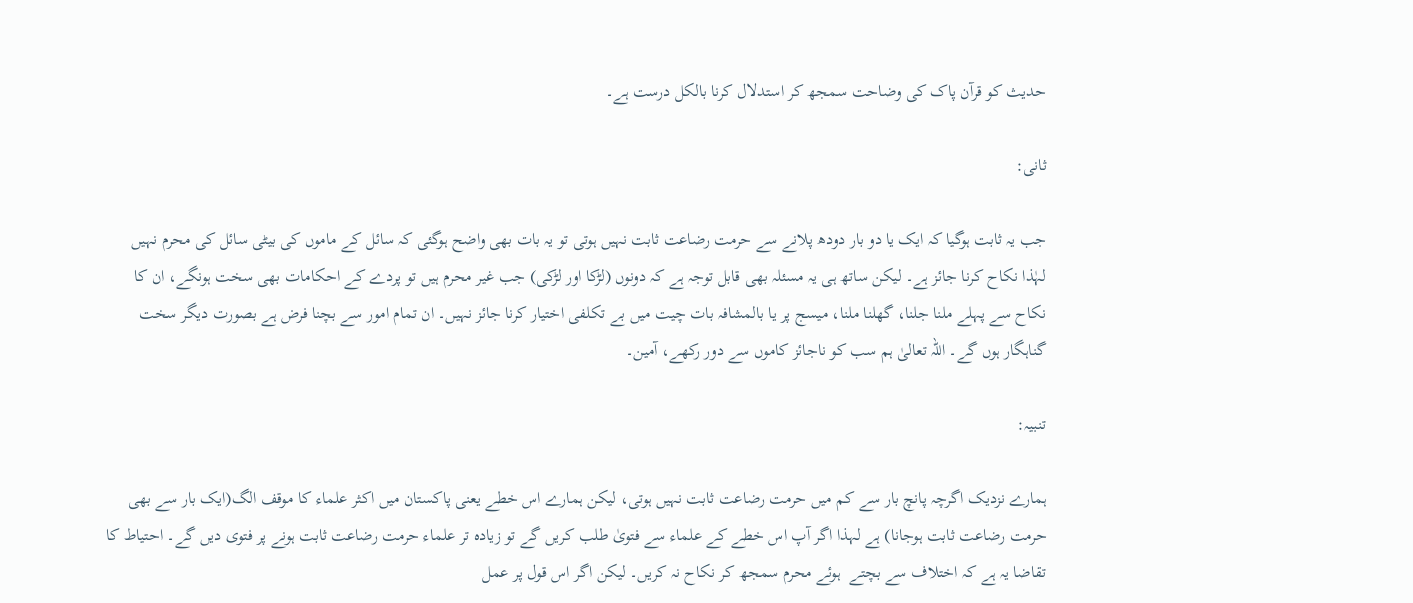حدیث کو قرآن پاک کی وضاحت سمجھ کر استدلال کرنا بالکل درست ہے۔

ثانی:

جب یہ ثابت ہوگیا کہ ایک یا دو بار دودھ پلانے سے حرمت رضاعت ثابت نہیں ہوتی تو یہ بات بھی واضح ہوگئی کہ سائل کے ماموں کی بیٹی سائل کی محرم نہیں لہٰذا نکاح کرنا جائز ہے۔ لیکن ساتھ ہی یہ مسئلہ بھی قابل توجہ ہے کہ دونوں (لڑکا اور لڑکی) جب غیر محرم ہیں تو پردے کے احکامات بھی سخت ہونگے، ان کا نکاح سے پہلے ملنا جلنا، گھلنا ملنا، میسج پر یا بالمشافہ بات چیت میں بے تکلفی اختیار کرنا جائز نہیں۔ ان تمام امور سے بچنا فرض ہے بصورت دیگر سخت گناہگار ہوں گے۔ اللہ تعالیٰ ہم سب کو ناجائز کاموں سے دور رکھے، آمین۔

تنبیہ:

ہمارے نزدیک اگرچہ پانچ بار سے کم میں حرمت رضاعت ثابت نہیں ہوتی، لیکن ہمارے اس خطے یعنی پاکستان میں اکثر علماء کا موقف الگ(ایک بار سے بھی حرمت رضاعت ثابت ہوجانا) ہے لہذا اگر آپ اس خطے کے علماء سے فتویٰ طلب کریں گے تو زیادہ تر علماء حرمت رضاعت ثابت ہونے پر فتوی دیں گے۔ احتیاط کا تقاضا یہ ہے کہ اختلاف سے بچتے  ہوئے محرم سمجھ کر نکاح نہ کریں۔ لیکن اگر اس قول پر عمل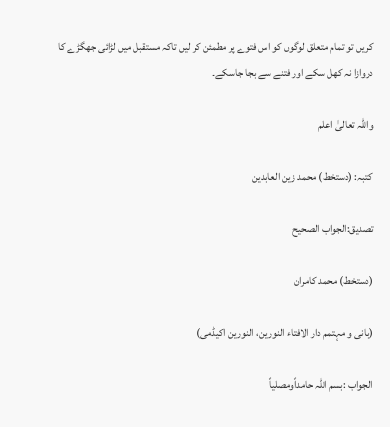کریں تو تمام متعلق لوگوں کو اس فتوے پر مطمئن کر لیں تاکہ مستقبل میں لڑائی جھگڑے کا دروازا نہ کھل سکے اور فتنے سے بجا جاسکے۔

واللہ تعالیٰ اعلم

کتبہ: (دستخط) محمد زین العابدین

تصدیق:الجواب الصحیح

(دستخط) محمد کامران

(بانی و مہتمم دار الافتاء النورین، النورین اکیڈمی)

الجواب :بسم اللہ حامداًومصلیاً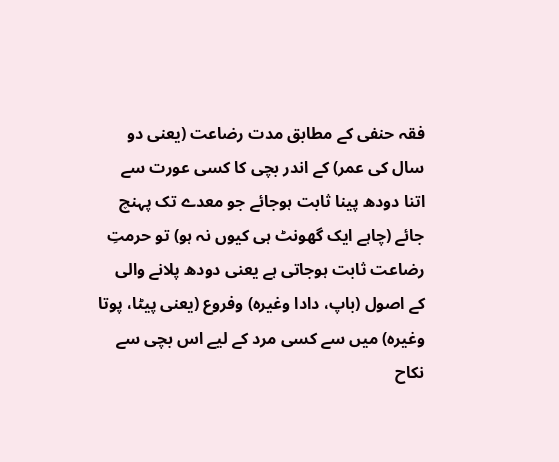فقہ حنفی کے مطابق مدت رضاعت (یعنی دو سال کی عمر) کے اندر بچی کا کسی عورت سے اتنا دودھ پینا ثابت ہوجائے جو معدے تک پہنچ جائے (چاہے ایک گھونٹ ہی کیوں نہ ہو) تو حرمتِ رضاعت ثابت ہوجاتی ہے یعنی دودھ پلانے والی کے اصول (باپ، دادا وغیرہ) وفروع (یعنی پیٹا، پوتا وغیرہ) میں سے کسی مرد کے لیے اس بچی سے نکاح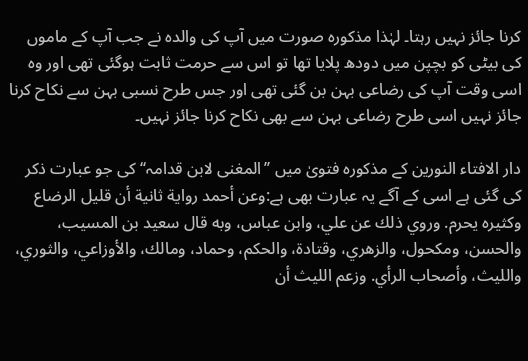کرنا جائز نہیں رہتا۔ لہٰذا مذکورہ صورت میں آپ کی والدہ نے جب آپ کے ماموں کی بیٹی کو بچپن میں دودھ پلایا تھا تو اس سے حرمت ثابت ہوگئی تھی اور وہ اسی وقت آپ کی رضاعی بہن بن گئی تھی اور جس طرح نسبی بہن سے نکاح کرنا جائز نہیں اسی طرح رضاعی بہن سے بھی نکاح کرنا جائز نہیں۔

دار الافتاء النورین کے مذکورہ فتویٰ میں ’’المغنی لابن قدامہ‘‘ کی جو عبارت ذکر کی گئی ہے اسی کے آگے یہ عبارت بھی ہے:وعن أحمد رواية ثانية أن قليل الرضاع وكثيره يحرم. وروي ذلك عن علي، وابن عباس، وبه قال سعيد بن المسيب، والحسن، ومكحول، والزهري، وقتادة، والحكم، وحماد، ومالك، والأوزاعي، والثوري، والليث، وأصحاب الرأي. وزعم الليث أن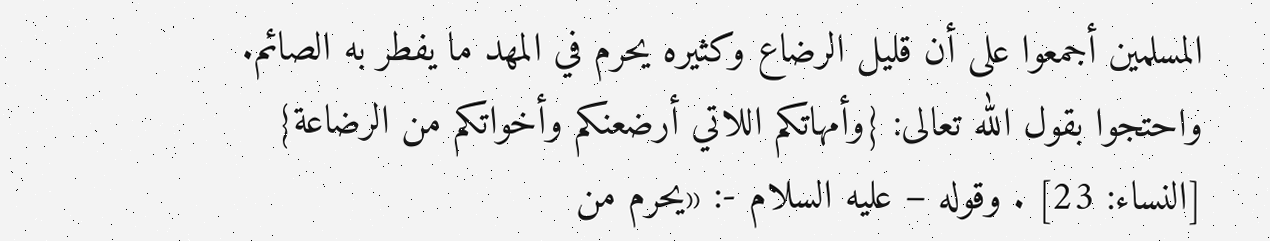المسلمين أجمعوا على أن قليل الرضاع وكثيره يحرم في المهد ما يفطر به الصائم. واحتجوا بقول الله تعالى: {وأمهاتكم اللاتي أرضعنكم وأخواتكم من الرضاعة} [النساء: 23] . وقوله – عليه السلام -: «يحرم من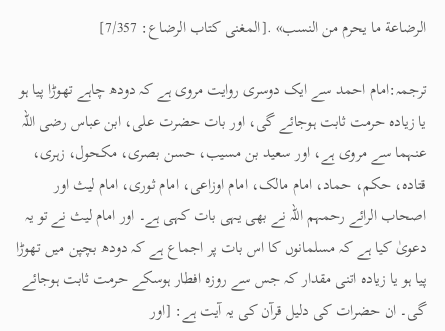الرضاعة ما يحرم من النسب» .[المغنی كتاب الرضاع: 7/357]

ترجمہ:امام احمد سے ایک دوسری روایت مروی ہے کہ دودھ چاہے تھوڑا پیا ہو یا زیادہ حرمت ثابت ہوجائے گی، اور بات حضرت علی، ابن عباس رضی اللہ عنہما سے مروی ہے، اور سعید بن مسیب، حسن بصری، مکحول، زہری، قتادہ، حکم، حماد، امام مالک، امام اوزاعی، امام ثوری، امام لیث اور اصحاب الرائے رحمہم اللہ نے بھی یہی بات کہی ہے۔ اور امام لیث نے تو یہ دعویٰ کیا ہے کہ مسلمانوں کا اس بات پر اجماع ہے کہ دودھ بچپن میں تھوڑا پیا ہو یا زیادہ اتنی مقدار کہ جس سے روزہ افطار ہوسکے حرمت ثابت ہوجائے گی۔ ان حضرات کی دلیل قرآن کی یہ آیت ہے: [اور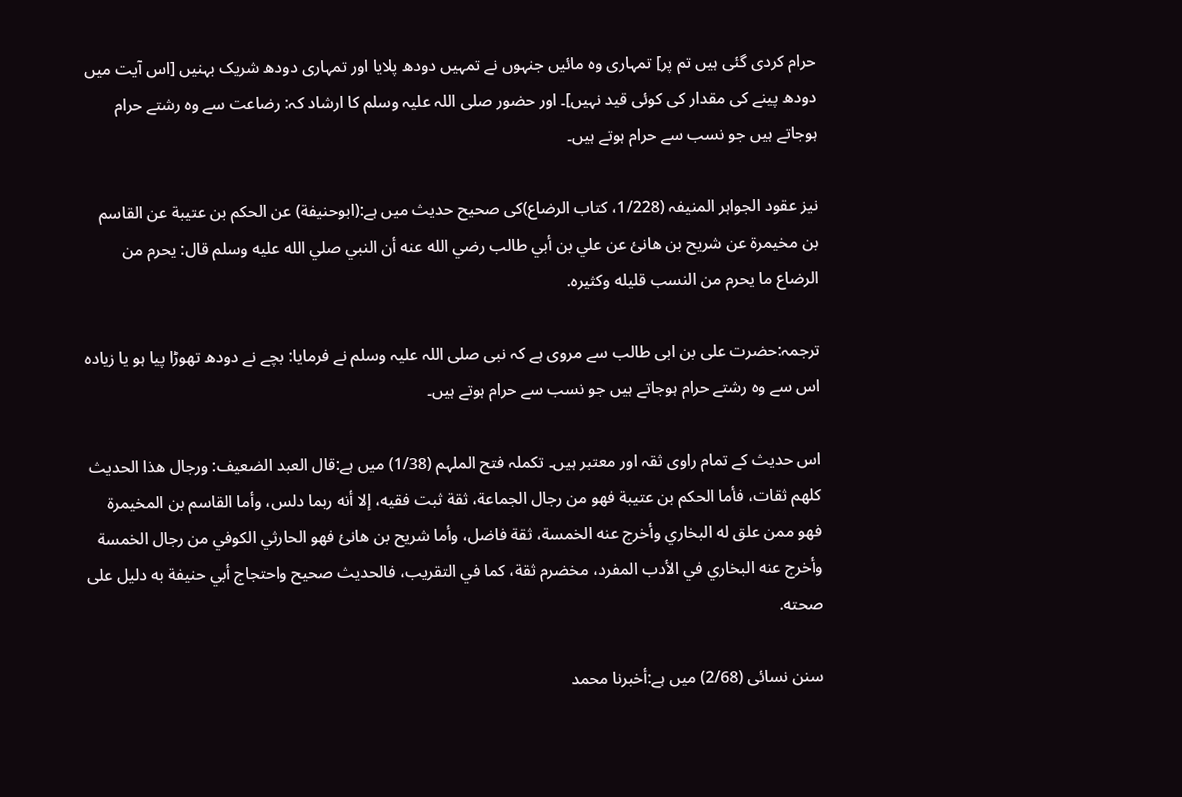حرام کردی گئی ہیں تم پر] تمہاری وہ مائیں جنہوں نے تمہیں دودھ پلایا اور تمہاری دودھ شریک بہنیں [اس آیت میں دودھ پینے کی مقدار کی کوئی قید نہیں]۔ اور حضور صلی اللہ علیہ وسلم کا ارشاد کہ: رضاعت سے وہ رشتے حرام ہوجاتے ہیں جو نسب سے حرام ہوتے ہیں۔

نیز عقود الجواہر المنیفہ (1/228، کتاب الرضاع)كی صحیح حدیث میں ہے:(ابوحنيفة) عن الحكم بن عتيبة عن القاسم بن مخيمرة عن شريح بن هانئ عن علي بن أبي طالب رضي الله عنه أن النبي صلي الله عليه وسلم قال: يحرم من الرضاع ما يحرم من النسب قليله وكثيره.

ترجمہ:حضرت علی بن ابی طالب سے مروی ہے کہ نبی صلی اللہ علیہ وسلم نے فرمایا: بچے نے دودھ تھوڑا پیا ہو یا زیادہ اس سے وہ رشتے حرام ہوجاتے ہیں جو نسب سے حرام ہوتے ہیں۔

اس حدیث کے تمام راوی ثقہ اور معتبر ہیں۔ تکملہ فتح الملہم (1/38) میں ہے:قال العبد الضعيف: ورجال هذا الحديث كلهم ثقات، فأما الحكم بن عتيبة فهو من رجال الجماعة، ثقة ثبت فقيه، إلا أنه ربما دلس، وأما القاسم بن المخيمرة فهو ممن علق له البخاري وأخرج عنه الخمسة، ثقة فاضل، وأما شريح بن هانئ فهو الحارثي الكوفي من رجال الخمسة وأخرج عنه البخاري في الأدب المفرد، مخضرم ثقة، كما في التقريب، فالحديث صحيح واحتجاج أبي حنيفة به دليل على صحته.

سنن نسائی (2/68) میں ہے:أخبرنا محمد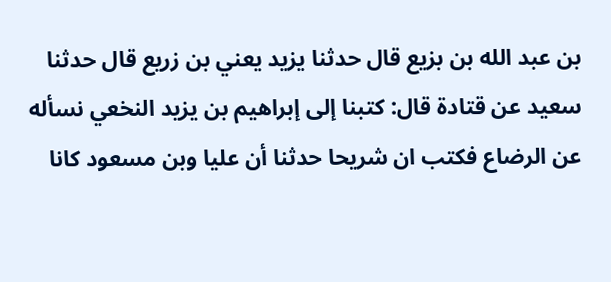بن عبد الله بن بزيع قال حدثنا يزيد يعني بن زريع قال حدثنا سعيد عن قتادة قال: كتبنا إلى إبراهيم بن يزيد النخعي نسأله عن الرضاع فكتب ان شريحا حدثنا أن عليا وبن مسعود كانا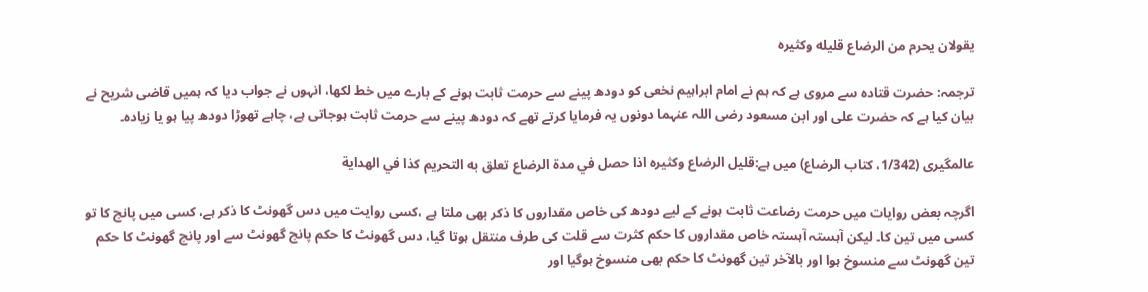يقولان يحرم من الرضاع قليله وكثيره

ترجمہ: حضرت قتادہ سے مروی ہے کہ ہم نے امام ابراہیم نخعی کو دودھ پینے سے حرمت ثابت ہونے کے بارے میں خط لکھا، انہوں نے جواب دیا کہ ہمیں قاضی شریح نے بیان کیا ہے کہ حضرت علی اور ابن مسعود رضی اللہ عنہما دونوں یہ فرمایا کرتے تھے کہ دودھ پینے سے حرمت ثابت ہوجاتی ہے، چاہے تھوڑا دودھ پیا ہو یا زیادہ۔

عالمگیری (1/342، كتاب الرضاع) میں ہے:قليل الرضاع وكثيره اذا حصل في مدة الرضاع تعلق به التحريم كذا في الهداية

اگرچہ بعض روایات میں حرمت رضاعت ثابت ہونے کے لیے دودھ کی خاص مقداروں کا ذکر بھی ملتا ہے ،کسی روایت میں دس گھونٹ کا ذکر ہے، کسی میں پانچ کا تو کسی میں تین کا۔ لیکن آہستہ آہستہ خاص مقداروں کا حکم کثرت سے قلت کی طرف منتقل ہوتا گیا، دس گھونٹ کا حکم پانچ گھونٹ سے اور پانچ گھونٹ کا حکم تین گھونٹ سے منسوخ ہوا اور بالآخر تین گھونٹ کا حکم بھی منسوخ ہوگیا اور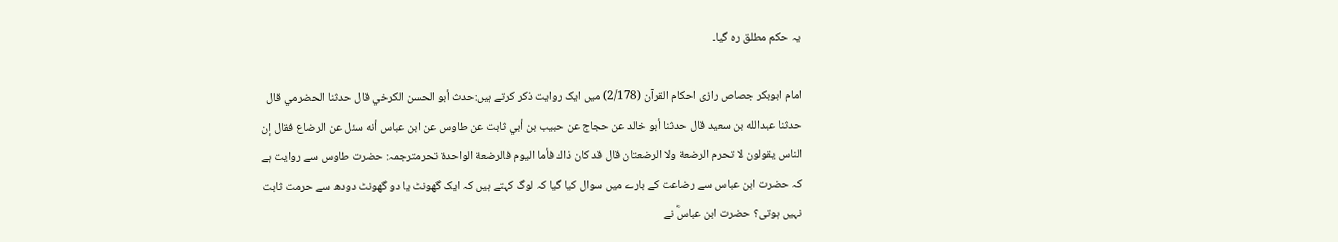یہ حکم مطلق رہ گیا۔

امام ابوبکر جصاص رازی احکام القرآن (2/178) میں ایک روایت ذکر کرتے ہیں:حدث أبو الحسن الكرخي قال حدثنا الحضرمي قال حدثنا عبدالله بن سعيد قال حدثنا أبو خالد عن حجاج عن حبيب بن أبي ثابت عن طاوس عن ابن عباس أنه سئل عن الرضاع فقال إن الناس يقولون لا تحرم الرضعة ولا الرضعتان قال قد كان ذاك فأما اليوم فالرضعة الواحدة تحرمترجمہ: حضرت طاوس سے روایت ہے کہ حضرت ابن عباس سے رضاعت کے بارے میں سوال کیا گیا کہ لوگ کہتے ہیں کہ ایک گھونٹ یا دو گھونٹ دودھ سے حرمت ثابت نہیں ہوتی؟ حضرت ابن عباسؓ نے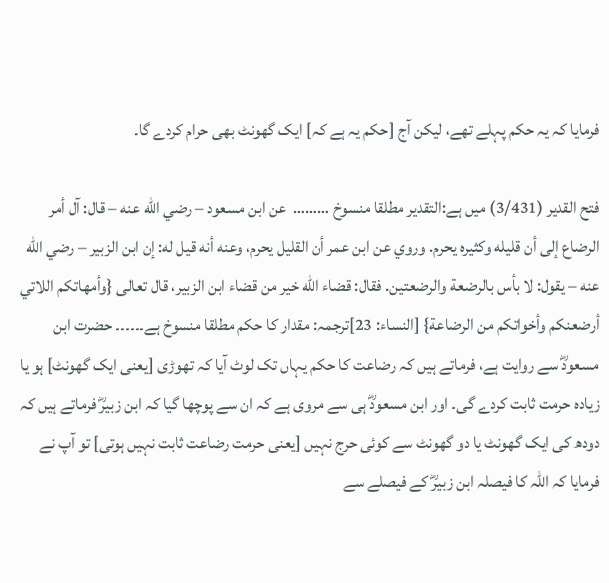فرمایا کہ یہ حکم پہلے تھے، لیکن آج [حکم یہ ہے کہ] ایک گھونٹ بھی حرام کردے گا۔

فتح القدیر (3/431) میں ہے:التقدير مطلقا منسوخ ………  عن ابن مسعود – رضي الله عنه – قال: آل أمر الرضاع إلى أن قليله وكثيره يحرم. وروي عن ابن عمر أن القليل يحرم، وعنه أنه قيل له: إن ابن الزبير – رضي الله عنه – يقول: لا بأس بالرضعة والرضعتين. فقال: قضاء الله خير من قضاء ابن الزبير، قال تعالى {وأمهاتكم اللاتي أرضعنكم وأخواتكم من الرضاعة} [النساء: 23]ترجمہ: مقدار کا حکم مطلقا منسوخ ہے۔۔۔۔۔۔ حضرت ابن مسعودؓ سے روایت ہے، فرماتے ہیں کہ رضاعت کا حکم یہاں تک لوٹ آیا کہ تھوڑی [یعنی ایک گھونٹ] ہو یا زیادہ حرمت ثابت کردے گی۔ اور ابن مسعودؓ ہی سے مروی ہے کہ ان سے پوچھا گیا کہ ابن زبیرؓ فرماتے ہیں کہ دودھ کی ایک گھونٹ یا دو گھونٹ سے کوئی حرج نہیں [یعنی حرمت رضاعت ثابت نہیں ہوتی] تو آپ نے فرمایا کہ اللہ کا فیصلہ ابن زبیرؓ کے فیصلے سے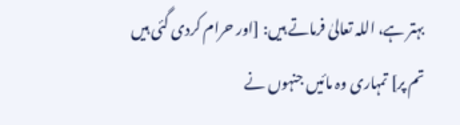بہتر ہے، اللہ تعالیٰ فرماتے ہیں: [اور حرام کردی گئی ہیں تم پر] تمہاری وہ مائیں جنہوں نے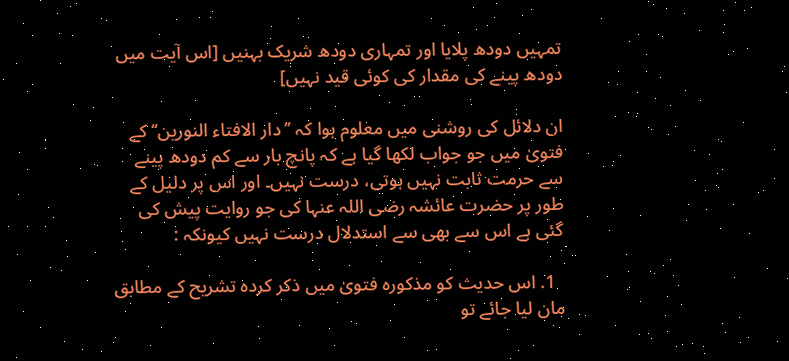تمہیں دودھ پلایا اور تمہاری دودھ شریک بہنیں [اس آیت میں دودھ پینے کی مقدار کی کوئی قید نہیں]

ان دلائل کی روشنی میں معلوم ہوا کہ ’’دار الافتاء النورین‘‘ کے فتویٰ میں جو جواب لکھا گیا ہے کہ پانچ بار سے کم دودھ پینے سے حرمت ثابت نہیں ہوتی، درست نہیں۔ اور اس پر دلیل کے طور پر حضرت عائشہ رضی اللہ عنہا کی جو روایت پیش کی گئی ہے اس سے بھی سے استدلال درست نہیں کیونکہ :

  1. اس حدیث کو مذکورہ فتویٰ میں ذکر کردہ تشریح کے مطابق مان لیا جائے تو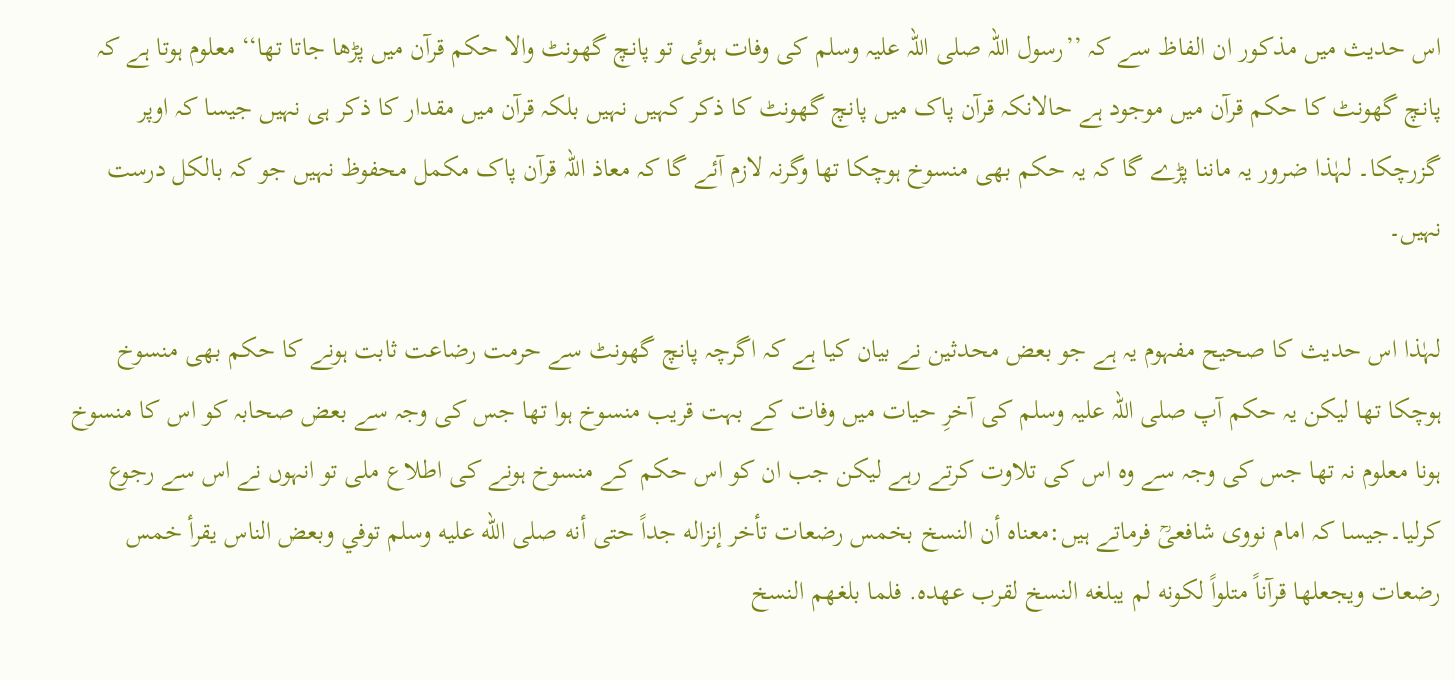اس حدیث میں مذکور ان الفاظ سے کہ ’’رسول اللہ صلی اللہ علیہ وسلم کی وفات ہوئی تو پانچ گھونٹ والا حکم قرآن میں پڑھا جاتا تھا‘‘ معلوم ہوتا ہے کہ پانچ گھونٹ کا حکم قرآن میں موجود ہے حالانکہ قرآن پاک میں پانچ گھونٹ کا ذکر کہیں نہیں بلکہ قرآن میں مقدار کا ذکر ہی نہیں جیسا کہ اوپر گزرچکا۔ لہٰذا ضرور یہ ماننا پڑے گا کہ یہ حکم بھی منسوخ ہوچکا تھا وگرنہ لازم آئے گا کہ معاذ اللہ قرآن پاک مکمل محفوظ نہیں جو کہ بالکل درست نہیں۔

لہٰذا اس حدیث کا صحیح مفہوم یہ ہے جو بعض محدثین نے بیان کیا ہے کہ اگرچہ پانچ گھونٹ سے حرمت رضاعت ثابت ہونے کا حکم بھی منسوخ ہوچکا تھا لیکن یہ حکم آپ صلی اللہ علیہ وسلم کی آخرِ حیات میں وفات کے بہت قریب منسوخ ہوا تھا جس کی وجہ سے بعض صحابہ کو اس کا منسوخ ہونا معلوم نہ تھا جس کی وجہ سے وہ اس کی تلاوت کرتے رہے لیکن جب ان کو اس حکم کے منسوخ ہونے کی اطلاع ملی تو انہوں نے اس سے رجوع کرلیا۔جیسا کہ امام نووی شافعیؒ فرماتے ہیں:معناه أن النسخ بخمس رضعات تأخر إنزاله جداً حتى أنه صلى الله عليه وسلم توفي وبعض الناس يقرأ خمس رضعات ويجعلها قرآناً متلواً لكونه لم يبلغه النسخ لقرب عهده. فلما بلغهم النسخ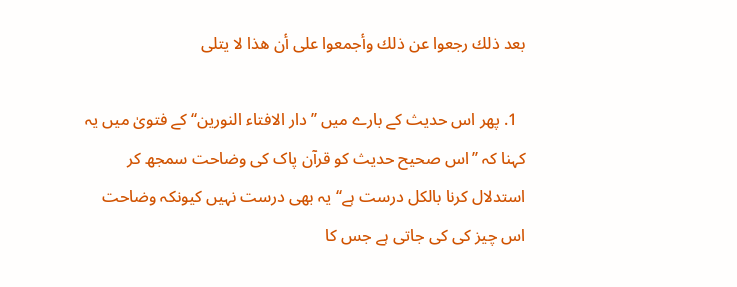بعد ذلك رجعوا عن ذلك وأجمعوا على أن هذا لا يتلى

  1. پھر اس حدیث کے بارے میں ’’دار الافتاء النورین‘‘ کے فتویٰ میں یہ کہنا کہ ’’اس صحیح حدیث کو قرآن پاک کی وضاحت سمجھ کر استدلال کرنا بالکل درست ہے‘‘ یہ بھی درست نہیں کیونکہ وضاحت اس چیز کی کی جاتی ہے جس کا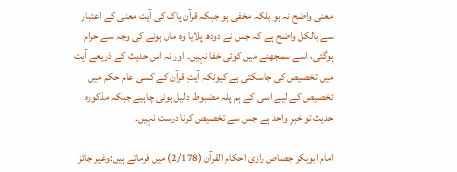معنی واضح نہ ہو بلکہ مخفی ہو جبکہ قرآن پاک کی آیت معنی کے اعتبار سے بالکل واضح ہے کہ جس نے دودھ پلایا وہ ماں ہونے کی وجہ سے حرام ہوگئی، اسے سمجھنے میں کوئی خفا نہیں۔ اور نہ اس حدیث کے ذریعے آیت میں تخصیص کی جاسکتی ہے کیونکہ آیتِ قرآن کے کسی عام حکم میں تخصیص کے لیے اسی کے ہم پلہ مضبوط دلیل ہونی چاہیے جبکہ مذکورہ حدیث تو خبرِ واحد ہے جس سے تخصیص کرنا درست نہیں۔

امام ابوبکر جصاص رازی احکام القرآن (2/178) میں فرماتے ہیں:وغير جائز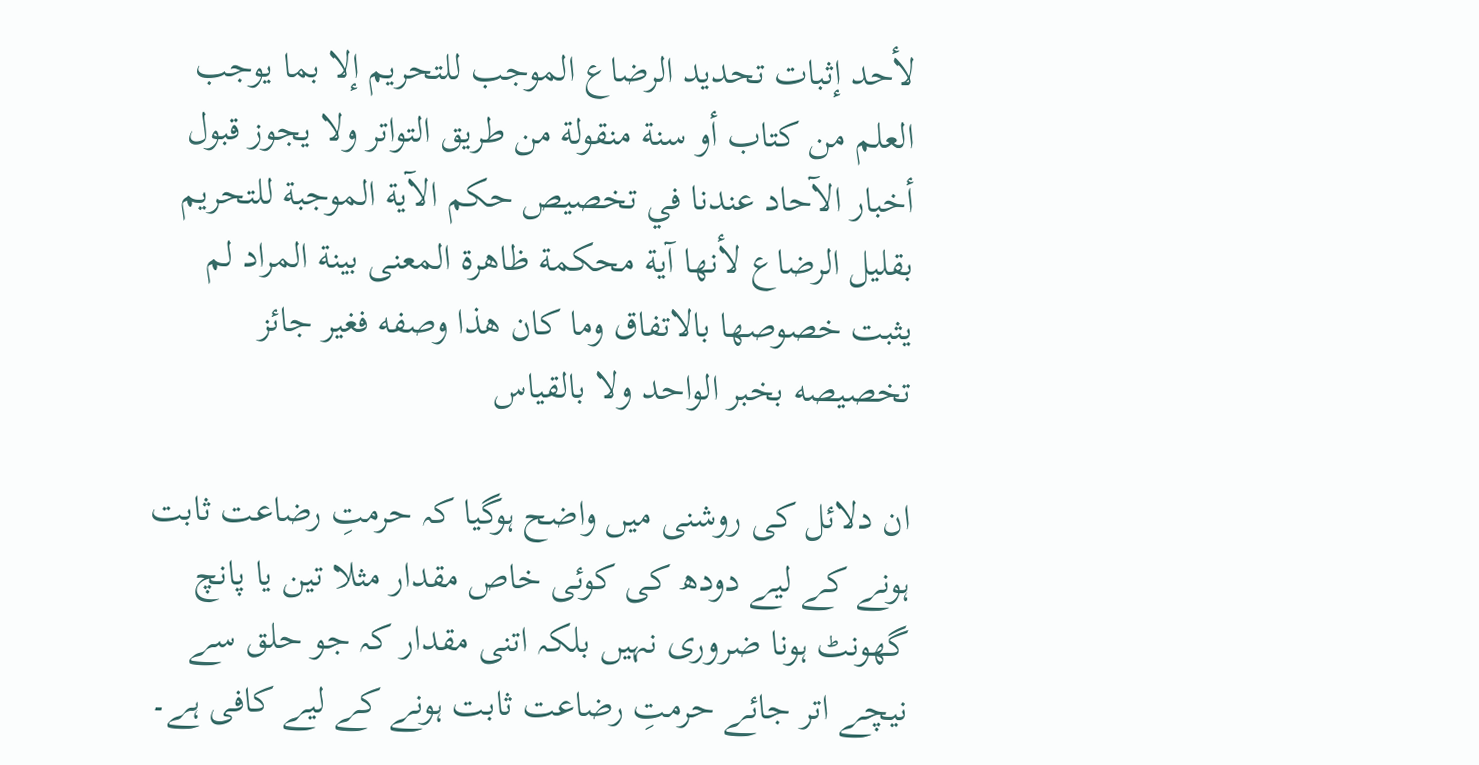لأحد إثبات تحديد الرضاع الموجب للتحريم إلا بما يوجب العلم من كتاب أو سنة منقولة من طريق التواتر ولا يجوز قبول أخبار الآحاد عندنا في تخصيص حكم الآية الموجبة للتحريم بقليل الرضاع لأنها آية محكمة ظاهرة المعنى بينة المراد لم يثبت خصوصها بالاتفاق وما كان هذا وصفه فغير جائز تخصيصه بخبر الواحد ولا بالقياس

ان دلائل کی روشنی میں واضح ہوگیا کہ حرمتِ رضاعت ثابت ہونے کے لیے دودھ کی کوئی خاص مقدار مثلا تین یا پانچ گھونٹ ہونا ضروری نہیں بلکہ اتنی مقدار کہ جو حلق سے نیچے اتر جائے حرمتِ رضاعت ثابت ہونے کے لیے کافی ہے۔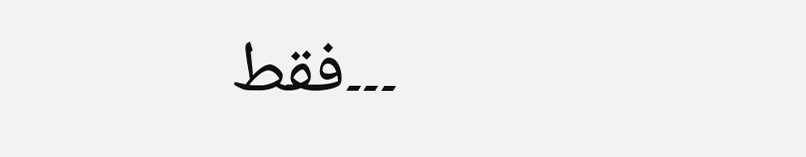۔۔۔فقط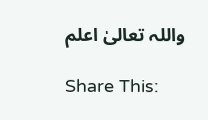واللہ تعالیٰ اعلم

Share This: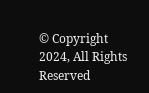© Copyright 2024, All Rights Reserved